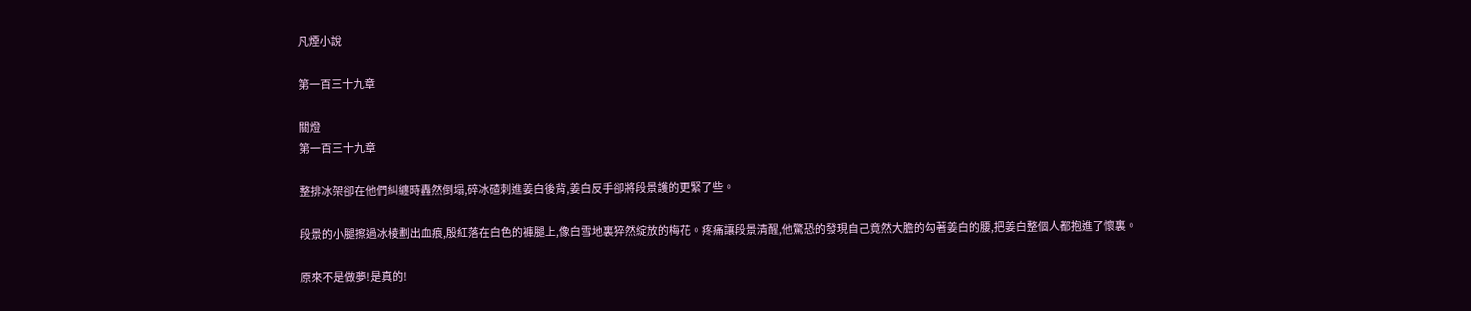凡煙小說

第一百三十九章

關燈
第一百三十九章

整排冰架卻在他們糾纏時轟然倒塌,碎冰碴刺進姜白後背,姜白反手卻將段景護的更緊了些。

段景的小腿擦過冰棱劃出血痕,殷紅落在白色的褲腿上,像白雪地裏猝然綻放的梅花。疼痛讓段景清醒,他驚恐的發現自己竟然大膽的勾著姜白的腰,把姜白整個人都抱進了懷裏。

原來不是做夢!是真的!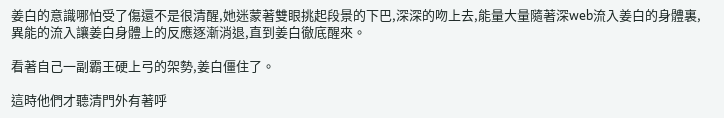姜白的意識哪怕受了傷還不是很清醒,她迷蒙著雙眼挑起段景的下巴,深深的吻上去,能量大量隨著深web流入姜白的身體裏,異能的流入讓姜白身體上的反應逐漸消退,直到姜白徹底醒來。

看著自己一副霸王硬上弓的架勢,姜白僵住了。

這時他們才聽清門外有著呼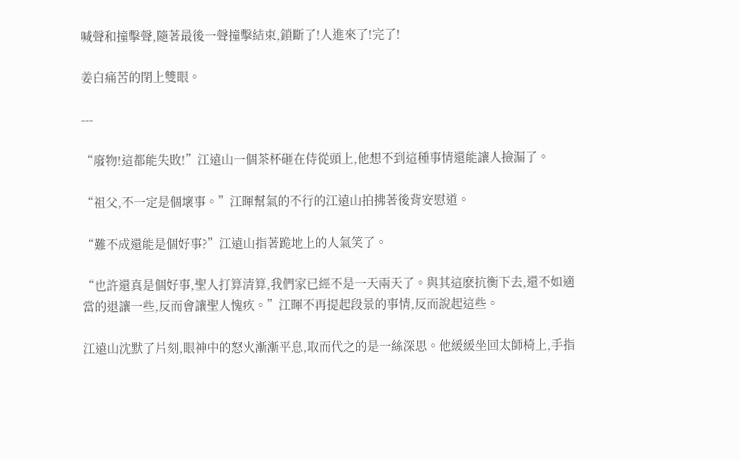喊聲和撞擊聲,隨著最後一聲撞擊結束,鎖斷了!人進來了!完了!

姜白痛苦的閉上雙眼。

---

“廢物!這都能失敗!”江遠山一個茶杯砸在侍從頭上,他想不到這種事情還能讓人撿漏了。

“祖父,不一定是個壞事。”江暉幫氣的不行的江遠山拍拂著後背安慰道。

“難不成還能是個好事?”江遠山指著跪地上的人氣笑了。

“也許還真是個好事,聖人打算清算,我們家已經不是一天兩天了。與其這麽抗衡下去,還不如適當的退讓一些,反而會讓聖人愧疚。”江暉不再提起段景的事情,反而說起這些。

江遠山沈默了片刻,眼神中的怒火漸漸平息,取而代之的是一絲深思。他緩緩坐回太師椅上,手指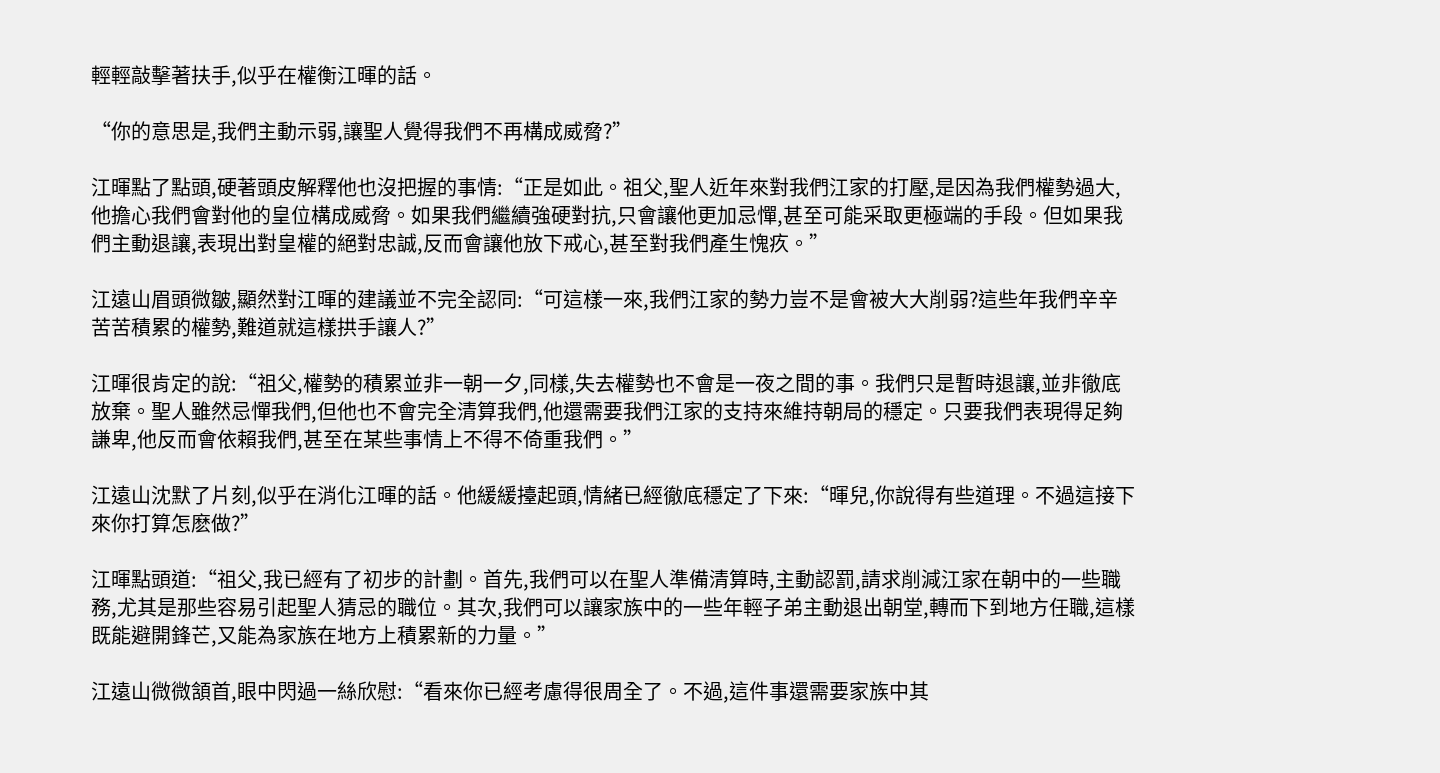輕輕敲擊著扶手,似乎在權衡江暉的話。

“你的意思是,我們主動示弱,讓聖人覺得我們不再構成威脅?”

江暉點了點頭,硬著頭皮解釋他也沒把握的事情:“正是如此。祖父,聖人近年來對我們江家的打壓,是因為我們權勢過大,他擔心我們會對他的皇位構成威脅。如果我們繼續強硬對抗,只會讓他更加忌憚,甚至可能采取更極端的手段。但如果我們主動退讓,表現出對皇權的絕對忠誠,反而會讓他放下戒心,甚至對我們產生愧疚。”

江遠山眉頭微皺,顯然對江暉的建議並不完全認同:“可這樣一來,我們江家的勢力豈不是會被大大削弱?這些年我們辛辛苦苦積累的權勢,難道就這樣拱手讓人?”

江暉很肯定的說:“祖父,權勢的積累並非一朝一夕,同樣,失去權勢也不會是一夜之間的事。我們只是暫時退讓,並非徹底放棄。聖人雖然忌憚我們,但他也不會完全清算我們,他還需要我們江家的支持來維持朝局的穩定。只要我們表現得足夠謙卑,他反而會依賴我們,甚至在某些事情上不得不倚重我們。”

江遠山沈默了片刻,似乎在消化江暉的話。他緩緩擡起頭,情緒已經徹底穩定了下來:“暉兒,你說得有些道理。不過這接下來你打算怎麽做?”

江暉點頭道:“祖父,我已經有了初步的計劃。首先,我們可以在聖人準備清算時,主動認罰,請求削減江家在朝中的一些職務,尤其是那些容易引起聖人猜忌的職位。其次,我們可以讓家族中的一些年輕子弟主動退出朝堂,轉而下到地方任職,這樣既能避開鋒芒,又能為家族在地方上積累新的力量。”

江遠山微微頷首,眼中閃過一絲欣慰:“看來你已經考慮得很周全了。不過,這件事還需要家族中其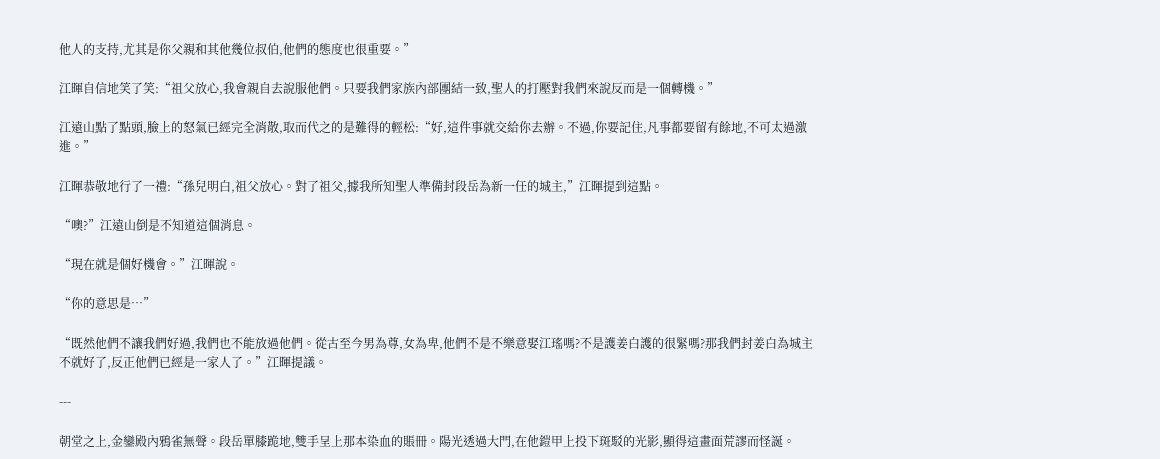他人的支持,尤其是你父親和其他幾位叔伯,他們的態度也很重要。”

江暉自信地笑了笑:“祖父放心,我會親自去說服他們。只要我們家族內部團結一致,聖人的打壓對我們來說反而是一個轉機。”

江遠山點了點頭,臉上的怒氣已經完全消散,取而代之的是難得的輕松:“好,這件事就交給你去辦。不過,你要記住,凡事都要留有餘地,不可太過激進。”

江暉恭敬地行了一禮:“孫兒明白,祖父放心。對了祖父,據我所知聖人準備封段岳為新一任的城主,”江暉提到這點。

“噢?”江遠山倒是不知道這個消息。

“現在就是個好機會。”江暉說。

“你的意思是…”

“既然他們不讓我們好過,我們也不能放過他們。從古至今男為尊,女為卑,他們不是不樂意娶江瑤嗎?不是護姜白護的很緊嗎?那我們封姜白為城主不就好了,反正他們已經是一家人了。”江暉提議。

---

朝堂之上,金鑾殿內鴉雀無聲。段岳單膝跪地,雙手呈上那本染血的賬冊。陽光透過大門,在他鎧甲上投下斑駁的光影,顯得這畫面荒謬而怪誕。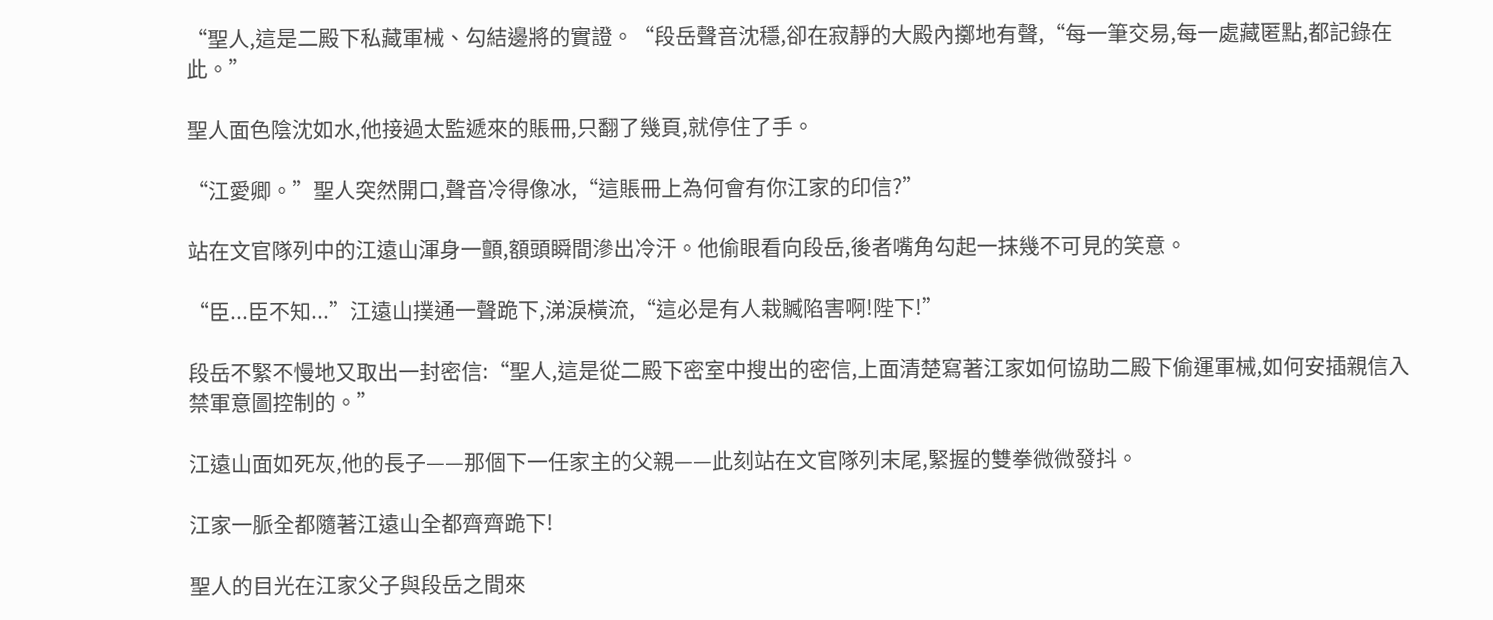“聖人,這是二殿下私藏軍械、勾結邊將的實證。“段岳聲音沈穩,卻在寂靜的大殿內擲地有聲,“每一筆交易,每一處藏匿點,都記錄在此。”

聖人面色陰沈如水,他接過太監遞來的賬冊,只翻了幾頁,就停住了手。

“江愛卿。”聖人突然開口,聲音冷得像冰,“這賬冊上為何會有你江家的印信?”

站在文官隊列中的江遠山渾身一顫,額頭瞬間滲出冷汗。他偷眼看向段岳,後者嘴角勾起一抹幾不可見的笑意。

“臣...臣不知...”江遠山撲通一聲跪下,涕淚橫流,“這必是有人栽贓陷害啊!陛下!”

段岳不緊不慢地又取出一封密信:“聖人,這是從二殿下密室中搜出的密信,上面清楚寫著江家如何協助二殿下偷運軍械,如何安插親信入禁軍意圖控制的。”

江遠山面如死灰,他的長子——那個下一任家主的父親——此刻站在文官隊列末尾,緊握的雙拳微微發抖。

江家一脈全都隨著江遠山全都齊齊跪下!

聖人的目光在江家父子與段岳之間來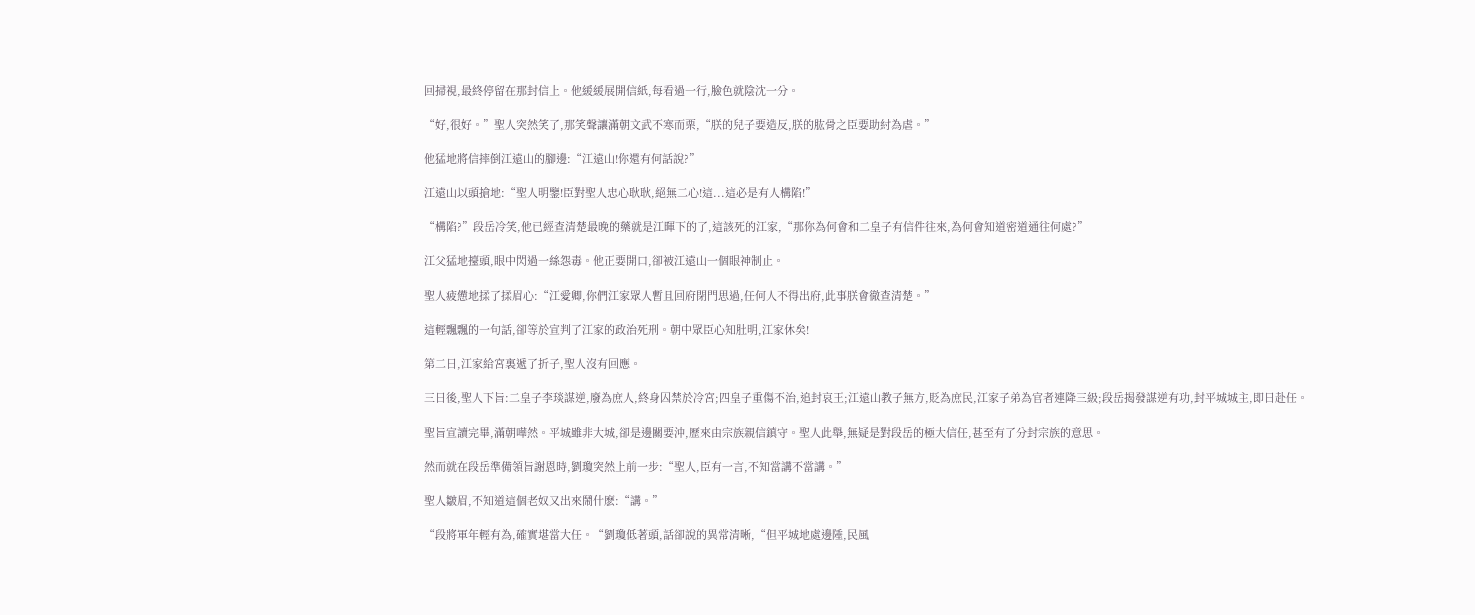回掃視,最終停留在那封信上。他緩緩展開信紙,每看過一行,臉色就陰沈一分。

“好,很好。”聖人突然笑了,那笑聲讓滿朝文武不寒而栗,“朕的兒子要造反,朕的肱骨之臣要助紂為虐。”

他猛地將信摔倒江遠山的腳邊:“江遠山!你還有何話說?”

江遠山以頭搶地:“聖人明鑒!臣對聖人忠心耿耿,絕無二心!這...這必是有人構陷!”

“構陷?”段岳冷笑,他已經查清楚最晚的藥就是江暉下的了,這該死的江家,“那你為何會和二皇子有信件往來,為何會知道密道通往何處?”

江父猛地擡頭,眼中閃過一絲怨毒。他正要開口,卻被江遠山一個眼神制止。

聖人疲憊地揉了揉眉心:“江愛卿,你們江家眾人暫且回府閉門思過,任何人不得出府,此事朕會徹查清楚。”

這輕飄飄的一句話,卻等於宣判了江家的政治死刑。朝中眾臣心知肚明,江家休矣!

第二日,江家給宮裏遞了折子,聖人沒有回應。

三日後,聖人下旨:二皇子李琰謀逆,廢為庶人,終身囚禁於冷宮;四皇子重傷不治,追封哀王;江遠山教子無方,貶為庶民,江家子弟為官者連降三級;段岳揭發謀逆有功,封平城城主,即日赴任。

聖旨宣讀完畢,滿朝嘩然。平城雖非大城,卻是邊關要沖,歷來由宗族親信鎮守。聖人此舉,無疑是對段岳的極大信任,甚至有了分封宗族的意思。

然而就在段岳準備領旨謝恩時,劉瓊突然上前一步:“聖人,臣有一言,不知當講不當講。”

聖人皺眉,不知道這個老奴又出來鬧什麽:“講。”

“段將軍年輕有為,確實堪當大任。“劉瓊低著頭,話卻說的異常清晰,“但平城地處邊陲,民風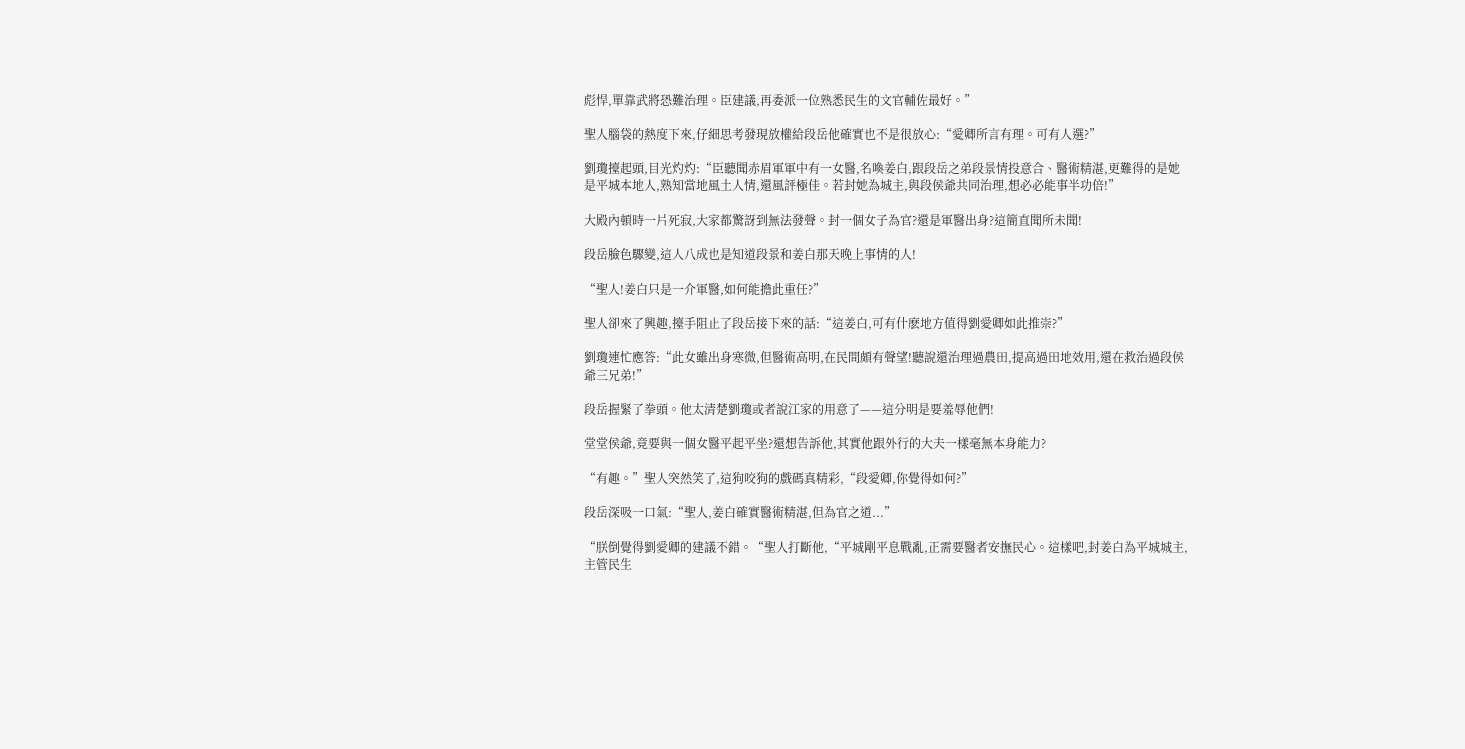彪悍,單靠武將恐難治理。臣建議,再委派一位熟悉民生的文官輔佐最好。”

聖人腦袋的熱度下來,仔細思考發現放權給段岳他確實也不是很放心:“愛卿所言有理。可有人選?”

劉瓊擡起頭,目光灼灼:“臣聽聞赤眉軍軍中有一女醫,名喚姜白,跟段岳之弟段景情投意合、醫術精湛,更難得的是她是平城本地人,熟知當地風土人情,還風評極佳。若封她為城主,與段侯爺共同治理,想必必能事半功倍!”

大殿內頓時一片死寂,大家都驚訝到無法發聲。封一個女子為官?還是軍醫出身?這簡直聞所未聞!

段岳臉色驟變,這人八成也是知道段景和姜白那天晚上事情的人!

“聖人!姜白只是一介軍醫,如何能擔此重任?”

聖人卻來了興趣,擡手阻止了段岳接下來的話:“這姜白,可有什麽地方值得劉愛卿如此推崇?”

劉瓊連忙應答:“此女雖出身寒微,但醫術高明,在民間頗有聲望!聽說還治理過農田,提高過田地效用,還在救治過段侯爺三兄弟!”

段岳握緊了拳頭。他太清楚劉瓊或者說江家的用意了——這分明是要羞辱他們!

堂堂侯爺,竟要與一個女醫平起平坐?還想告訴他,其實他跟外行的大夫一樣毫無本身能力?

“有趣。”聖人突然笑了,這狗咬狗的戲碼真精彩,“段愛卿,你覺得如何?”

段岳深吸一口氣:“聖人,姜白確實醫術精湛,但為官之道...”

“朕倒覺得劉愛卿的建議不錯。“聖人打斷他,“平城剛平息戰亂,正需要醫者安撫民心。這樣吧,封姜白為平城城主,主管民生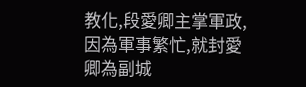教化,段愛卿主掌軍政,因為軍事繁忙,就封愛卿為副城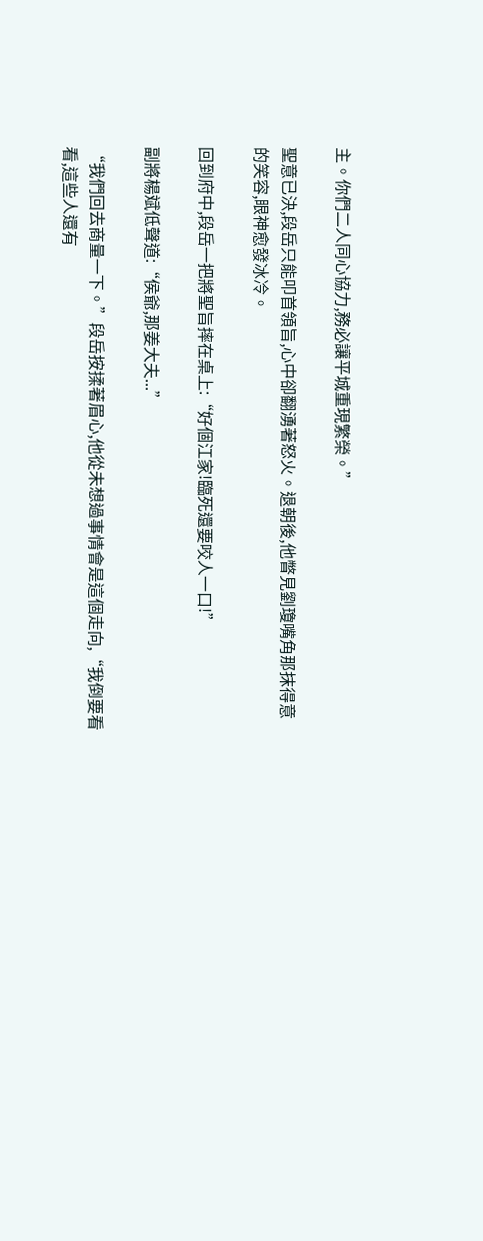主。你們二人同心協力,務必讓平城重現繁榮。”

聖意已決,段岳只能叩首領旨,心中卻翻湧著怒火。退朝後,他瞥見劉瓊嘴角那抹得意的笑容,眼神愈發冰冷。

回到府中,段岳一把將聖旨摔在桌上:“好個江家!臨死還要咬人一口!”

副將楊斌低聲道:“侯爺,那姜大夫...”

“我們回去商量一下。”段岳按揉著眉心,他從未想過事情會是這個走向,“我倒要看看,這些人還有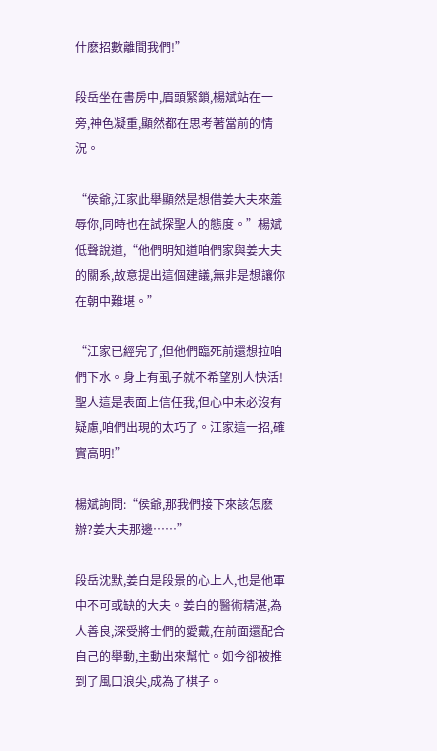什麽招數離間我們!”

段岳坐在書房中,眉頭緊鎖,楊斌站在一旁,神色凝重,顯然都在思考著當前的情況。

“侯爺,江家此舉顯然是想借姜大夫來羞辱你,同時也在試探聖人的態度。”楊斌低聲說道,“他們明知道咱們家與姜大夫的關系,故意提出這個建議,無非是想讓你在朝中難堪。”

“江家已經完了,但他們臨死前還想拉咱們下水。身上有虱子就不希望別人快活!聖人這是表面上信任我,但心中未必沒有疑慮,咱們出現的太巧了。江家這一招,確實高明!”

楊斌詢問:“侯爺,那我們接下來該怎麽辦?姜大夫那邊……”

段岳沈默,姜白是段景的心上人,也是他軍中不可或缺的大夫。姜白的醫術精湛,為人善良,深受將士們的愛戴,在前面還配合自己的舉動,主動出來幫忙。如今卻被推到了風口浪尖,成為了棋子。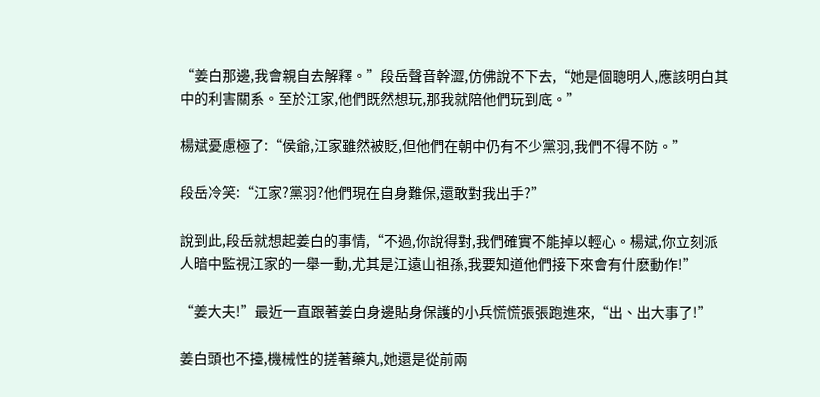“姜白那邊,我會親自去解釋。”段岳聲音幹澀,仿佛說不下去,“她是個聰明人,應該明白其中的利害關系。至於江家,他們既然想玩,那我就陪他們玩到底。”

楊斌憂慮極了:“侯爺,江家雖然被貶,但他們在朝中仍有不少黨羽,我們不得不防。”

段岳冷笑:“江家?黨羽?他們現在自身難保,還敢對我出手?”

說到此,段岳就想起姜白的事情,“不過,你說得對,我們確實不能掉以輕心。楊斌,你立刻派人暗中監視江家的一舉一動,尤其是江遠山祖孫,我要知道他們接下來會有什麽動作!”

“姜大夫!”最近一直跟著姜白身邊貼身保護的小兵慌慌張張跑進來,“出、出大事了!”

姜白頭也不擡,機械性的搓著藥丸,她還是從前兩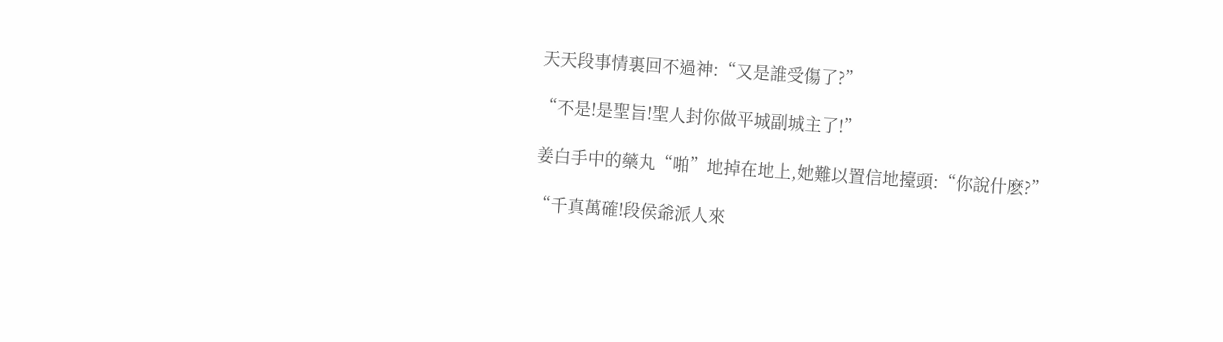天天段事情裏回不過神:“又是誰受傷了?”

“不是!是聖旨!聖人封你做平城副城主了!”

姜白手中的藥丸“啪”地掉在地上,她難以置信地擡頭:“你說什麽?”

“千真萬確!段侯爺派人來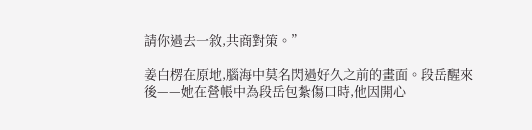請你過去一敘,共商對策。”

姜白楞在原地,腦海中莫名閃過好久之前的畫面。段岳醒來後——她在營帳中為段岳包紮傷口時,他因開心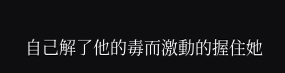自己解了他的毒而激動的握住她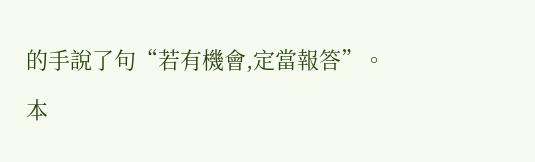的手說了句“若有機會,定當報答”。

本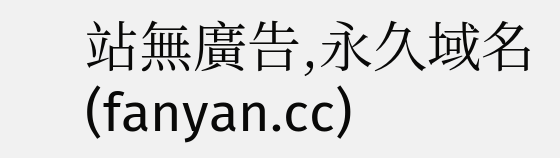站無廣告,永久域名(fanyan.cc)